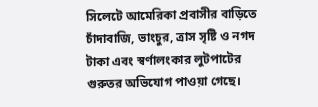সিলেটে আমেরিকা প্রবাসীর বাড়িতে চাঁদাবাজি, ভাংচুর, ত্রাস সৃষ্টি ও নগদ টাকা এবং স্বর্ণালংকার লুটপাটের গুরুতর অভিযোগ পাওয়া গেছে।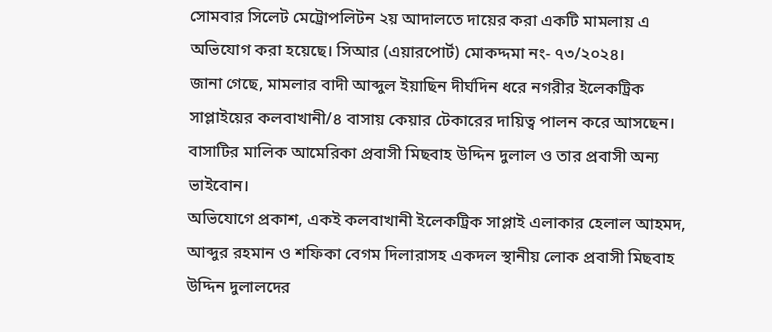সোমবার সিলেট মেট্রোপলিটন ২য় আদালতে দায়ের করা একটি মামলায় এ অভিযোগ করা হয়েছে। সিআর (এয়ারপোর্ট) মোকদ্দমা নং- ৭৩/২০২৪।
জানা গেছে, মামলার বাদী আব্দুল ইয়াছিন দীর্ঘদিন ধরে নগরীর ইলেকট্রিক সাপ্লাইয়ের কলবাখানী/৪ বাসায় কেয়ার টেকারের দায়িত্ব পালন করে আসছেন। বাসাটির মালিক আমেরিকা প্রবাসী মিছবাহ উদ্দিন দুলাল ও তার প্রবাসী অন্য ভাইবোন।
অভিযোগে প্রকাশ, একই কলবাখানী ইলেকট্রিক সাপ্লাই এলাকার হেলাল আহমদ, আব্দুর রহমান ও শফিকা বেগম দিলারাসহ একদল স্থানীয় লোক প্রবাসী মিছবাহ উদ্দিন দুলালদের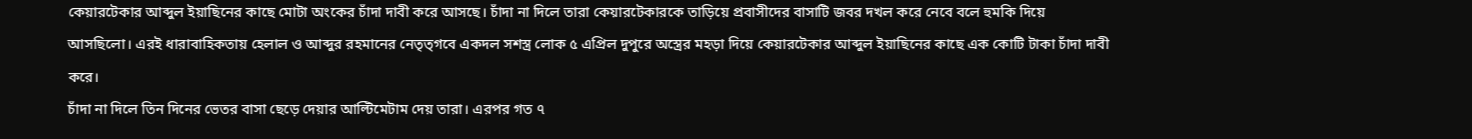কেয়ারটেকার আব্দুল ইয়াছিনের কাছে মোটা অংকের চাঁদা দাবী করে আসছে। চাঁদা না দিলে তারা কেয়ারটেকারকে তাড়িয়ে প্রবাসীদের বাসাটি জবর দখল করে নেবে বলে হুমকি দিয়ে আসছিলো। এরই ধারাবাহিকতায় হেলাল ও আব্দুর রহমানের নেতৃত্গবে একদল সশস্ত্র লোক ৫ এপ্রিল দুপুরে অস্ত্রের মহড়া দিয়ে কেয়ারটেকার আব্দুল ইয়াছিনের কাছে এক কোটি টাকা চাঁদা দাবী করে।
চাঁদা না দিলে তিন দিনের ভেতর বাসা ছেড়ে দেয়ার আল্টিমেটাম দেয় তারা। এরপর গত ৭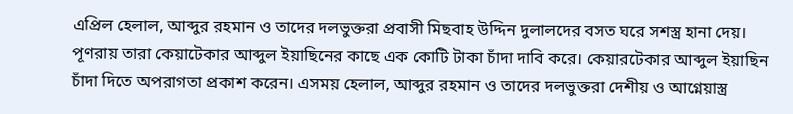এপ্রিল হেলাল, আব্দুর রহমান ও তাদের দলভুক্তরা প্রবাসী মিছবাহ উদ্দিন দুলালদের বসত ঘরে সশস্ত্র হানা দেয়। পূণরায় তারা কেয়াটেকার আব্দুল ইয়াছিনের কাছে এক কোটি টাকা চাঁদা দাবি করে। কেয়ারটেকার আব্দুল ইয়াছিন চাঁদা দিতে অপরাগতা প্রকাশ করেন। এসময় হেলাল, আব্দুর রহমান ও তাদের দলভুক্তরা দেশীয় ও আগ্নেয়াস্ত্র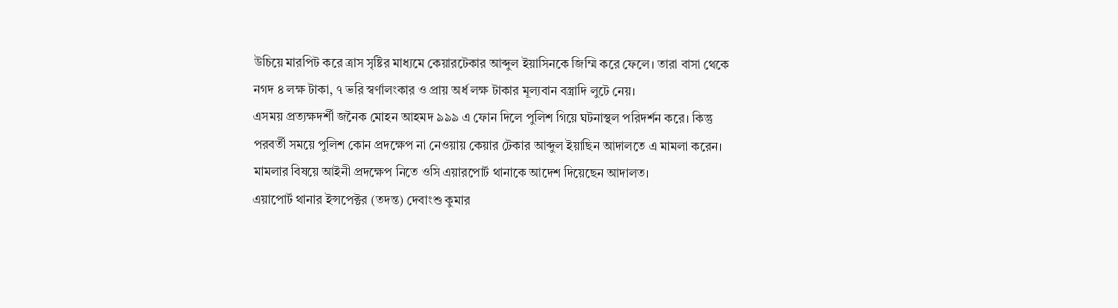উচিয়ে মারপিট করে ত্রাস সৃষ্টির মাধ্যমে কেয়ারটেকার আব্দুল ইয়াসিনকে জিম্মি করে ফেলে। তারা বাসা থেকে নগদ ৪ লক্ষ টাকা, ৭ ভরি স্বর্ণালংকার ও প্রায় অর্ধ লক্ষ টাকার মূল্যবান বস্ত্রাদি লুটে নেয়।
এসময় প্রত্যক্ষদর্শী জনৈক মোহন আহমদ ৯৯৯ এ ফোন দিলে পুলিশ গিয়ে ঘটনাস্থল পরিদর্শন করে। কিন্তু পরবর্তী সময়ে পুলিশ কোন প্রদক্ষেপ না নেওয়ায় কেয়ার টেকার আব্দুল ইয়াছিন আদালতে এ মামলা করেন।
মামলার বিষয়ে আইনী প্রদক্ষেপ নিতে ওসি এয়ারপোর্ট থানাকে আদেশ দিয়েছেন আদালত।
এয়াপোর্ট থানার ইন্সপেক্টর (তদন্ত) দেবাংশু কুমার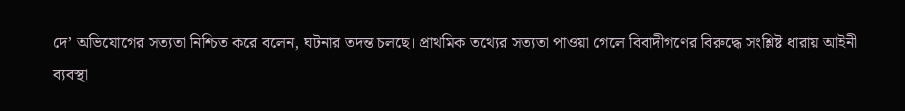দে’ অভিযোগের সত্যতা নিশ্চিত করে বলেন, ঘটনার তদন্ত চলছে। প্রাথমিক তথ্যের সত্যতা পাওয়া গেলে বিবাদীগণের বিরুদ্ধে সংশ্লিষ্ট ধারায় আইনী ব্যবস্থা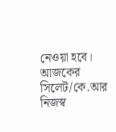নেওয়া হবে।
আজকের সিলেট/কে.আর
নিজস্ব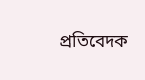প্রতিবেদক